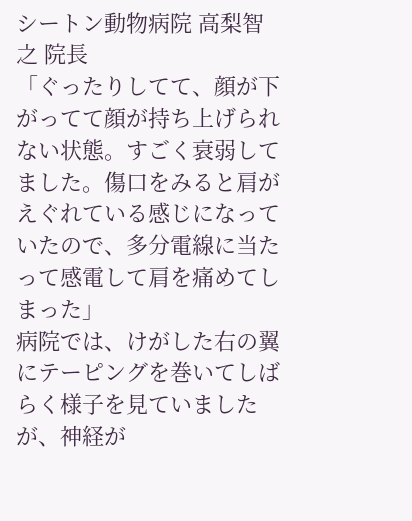シートン動物病院 高梨智之 院長
「ぐったりしてて、顔が下がってて顔が持ち上げられない状態。すごく衰弱してました。傷口をみると肩がえぐれている感じになっていたので、多分電線に当たって感電して肩を痛めてしまった」
病院では、けがした右の翼にテーピングを巻いてしばらく様子を見ていましたが、神経が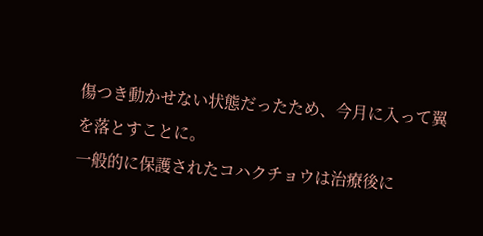傷つき動かせない状態だったため、今月に入って翼を落とすことに。
一般的に保護されたコハクチョウは治療後に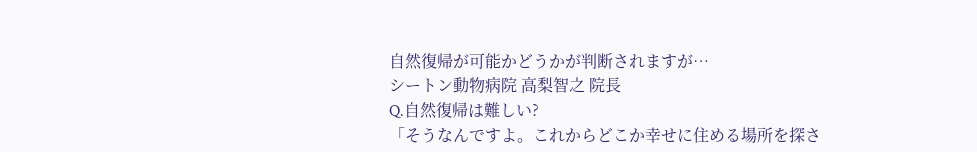自然復帰が可能かどうかが判断されますが…
シートン動物病院 高梨智之 院長
Q.自然復帰は難しい?
「そうなんですよ。これからどこか幸せに住める場所を探さ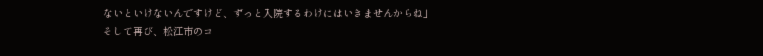ないといけないんですけど、ずっと入院するわけにはいきませんからね」
そして再び、松江市のコ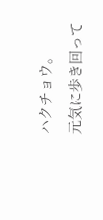ハクチョウ。
元気に歩き回って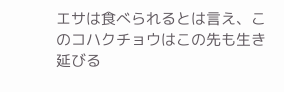エサは食べられるとは言え、このコハクチョウはこの先も生き延びる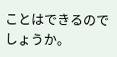ことはできるのでしょうか。